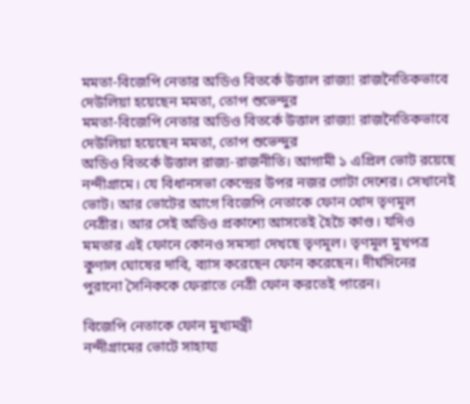মমতা-বিজেপি নেতার অডিও বিতর্কে উত্তাল রাজ্য! রাজনৈতিকভাবে দেউলিয়া হয়েছেন মমতা, তোপ শুভেন্দুর
মমতা-বিজেপি নেতার অডিও বিতর্কে উত্তাল রাজ্য! রাজনৈতিকভাবে দেউলিয়া হয়েছেন মমতা, তোপ শুভেন্দুর
অডিও বিতর্কে উত্তাল রাজ্য-রাজনীতি। আগামী ১ এপ্রিল ভোট রয়েছে নন্দীগ্রামে। যে বিধানসভা কেন্দ্রের উপর নজর গোটা দেশের। সেখানেই ভোট। আর ভোটের আগে বিজেপি নেতাকে ফোন খোদ তৃণমূল নেত্রীর। আর সেই অডিও প্রকাশ্যে আসতেই হৈচৈ কাণ্ড। যদিও মমতার এই ফোনে কোনও সমস্যা দেখছে তৃণমূল। তৃণমূল মুখপত্র কুণাল ঘোষের দাবি, ব্যাস করেছেন ফোন করেছেন। দীর্ঘদিনের পুরানো সৈনিককে ফেরাতে নেত্রী ফোন করতেই পারেন।

বিজেপি নেতাকে ফোন মুখ্যমন্ত্রী
নন্দীগ্রামের ভোটে সাহায্য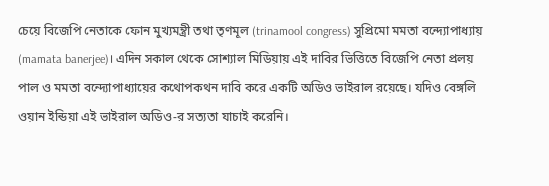চেয়ে বিজেপি নেতাকে ফোন মুখ্যমন্ত্রী তথা তৃণমূল (trinamool congress) সুপ্রিমো মমতা বন্দ্যোপাধ্যায় (mamata banerjee)। এদিন সকাল থেকে সোশ্যাল মিডিয়ায় এই দাবির ভিত্তিতে বিজেপি নেতা প্রলয় পাল ও মমতা বন্দ্যোপাধ্যায়ের কথোপকথন দাবি করে একটি অডিও ভাইরাল রয়েছে। যদিও বেঙ্গলি ওয়ান ইন্ডিয়া এই ভাইরাল অডিও-র সত্যতা যাচাই করেনি।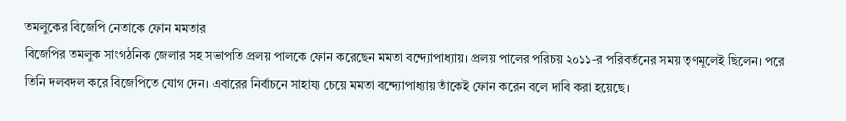তমলুকের বিজেপি নেতাকে ফোন মমতার
বিজেপির তমলুক সাংগঠনিক জেলার সহ সভাপতি প্রলয় পালকে ফোন করেছেন মমতা বন্দ্যোপাধ্যায়। প্রলয় পালের পরিচয় ২০১১-র পরিবর্তনের সময় তৃণমূলেই ছিলেন। পরে তিনি দলবদল করে বিজেপিতে যোগ দেন। এবারের নির্বাচনে সাহায্য চেয়ে মমতা বন্দ্যোপাধ্যায় তাঁকেই ফোন করেন বলে দাবি করা হয়েছে।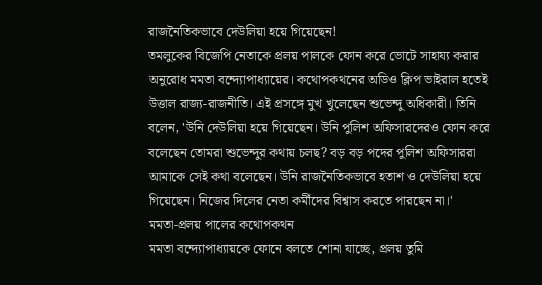রাজনৈতিকভাবে দেউলিয়া হয়ে গিয়েছেন!
তমলুকের বিজেপি নেতাকে প্রলয় পালকে ফোন করে ভোটে সাহায্য করার অনুরোধ মমতা বন্দ্যোপাধ্যায়ের। কথোপকথনের অডিও ক্লিপ ভাইরাল হতেই উত্তাল রাজ্য-রাজনীতি। এই প্রসঙ্গে মুখ খুলেছেন শুভেন্দু অধিকারী। তিনি বলেন, 'উনি দেউলিয়া হয়ে গিয়েছেন। উনি পুলিশ অফিসারদেরও ফোন করে বলেছেন তোমরা শুভেন্দুর কথায় চলছ? বড় বড় পদের পুলিশ অফিসাররা আমাকে সেই কথা বলেছেন। উনি রাজনৈতিকভাবে হতাশ ও দেউলিয়া হয়ে গিয়েছেন। নিজের দিলের নেতা কর্মীদের বিশ্বাস করতে পারছেন না।'
মমতা-প্রলয় পালের কথোপকথন
মমতা বন্দ্যোপাধ্যায়কে ফোনে বলতে শোনা যাচ্ছে, প্রলয় তুমি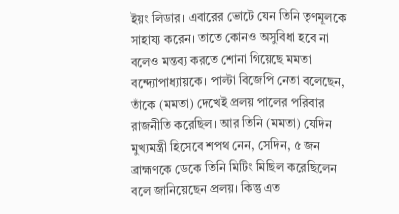ইয়ং লিডার। এবারের ভোটে যেন তিনি তৃণমূলকে সাহায্য করেন। তাতে কোনও অসুবিধা হবে না বলেও মন্তব্য করতে শোনা গিয়েছে মমতা বন্দ্যোপাধ্যায়কে। পাল্টা বিজেপি নেতা বলেছেন, তাঁকে (মমতা) দেখেই প্রলয় পালের পরিবার রাজনীতি করেছিল। আর তিনি (মমতা) যেদিন মুখ্যমন্ত্রী হিসেবে শপথ নেন, সেদিন, ৫ জন ব্রাহ্মণকে ডেকে তিনি মিটিং মিছিল করেছিলেন বলে জানিয়েছেন প্রলয়। কিন্তু এত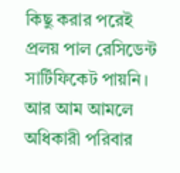কিছু করার পরেই প্রলয় পাল রেসিডেন্ট সার্টিফিকেট পায়নি। আর আম আমলে অধিকারী পরিবার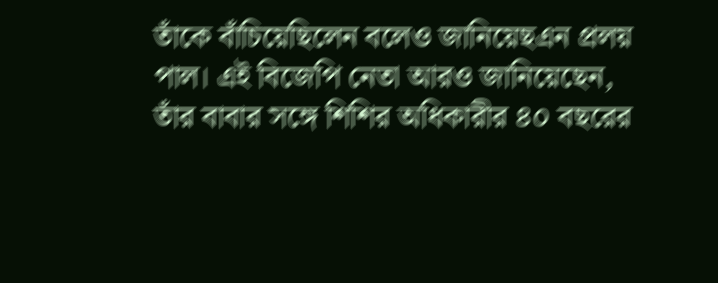তাঁকে বাঁচিয়েছিলেন বলেও জানিয়েছএন প্রলয় পাল। এই বিজেপি নেতা আরও জানিয়েছেন, তাঁর বাবার সঙ্গে শিশির অধিকারীর ৪০ বছরের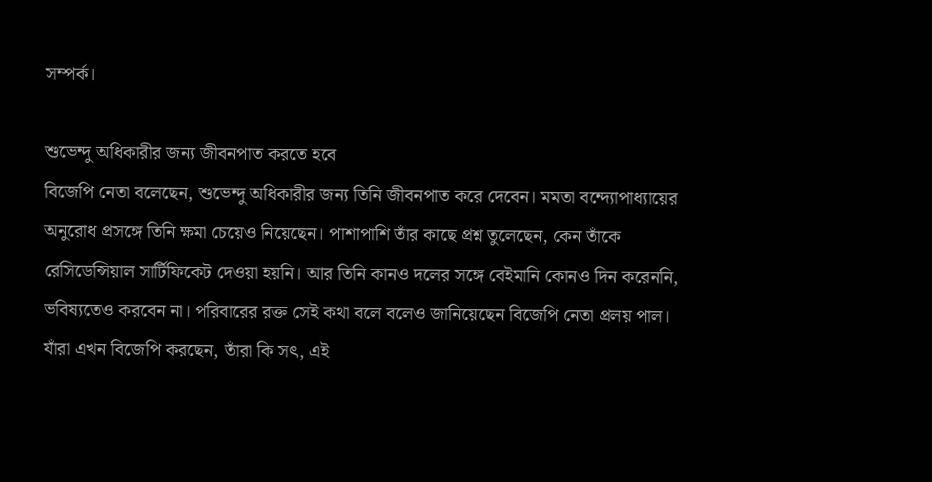সম্পর্ক।

শুভেন্দু অধিকারীর জন্য জীবনপাত করতে হবে
বিজেপি নেতা বলেছেন, শুভেন্দু অধিকারীর জন্য তিনি জীবনপাত করে দেবেন। মমতা বন্দ্যোপাধ্যায়ের অনুরোধ প্রসঙ্গে তিনি ক্ষমা চেয়েও নিয়েছেন। পাশাপাশি তাঁর কাছে প্রশ্ন তুলেছেন, কেন তাঁকে রেসিডেন্সিয়াল সার্টিফিকেট দেওয়া হয়নি। আর তিনি কানও দলের সঙ্গে বেইমানি কোনও দিন করেননি, ভবিষ্যতেও করবেন না। পরিবারের রক্ত সেই কথা বলে বলেও জানিয়েছেন বিজেপি নেতা প্রলয় পাল। যাঁরা এখন বিজেপি করছেন, তাঁরা কি সৎ, এই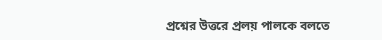প্রশ্নের উত্তরে প্রলয় পালকে বলতে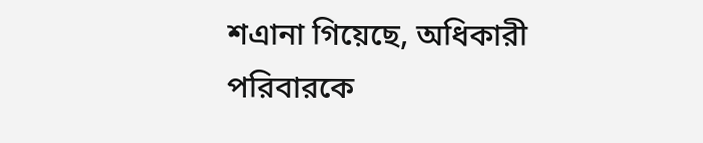শএানা গিয়েছে, অধিকারী পরিবারকে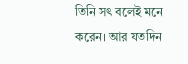তিনি সৎ বলেই মনে করেন। আর যতদিন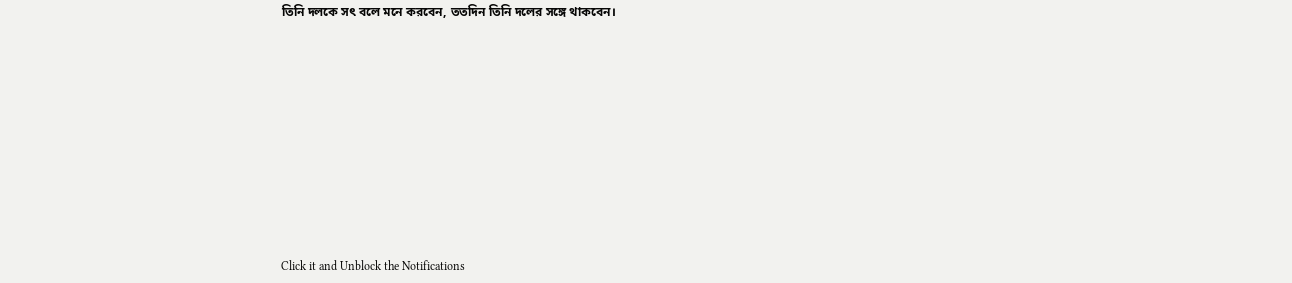তিনি দলকে সৎ বলে মনে করবেন, ততদিন তিনি দলের সঙ্গে থাকবেন।












Click it and Unblock the Notifications